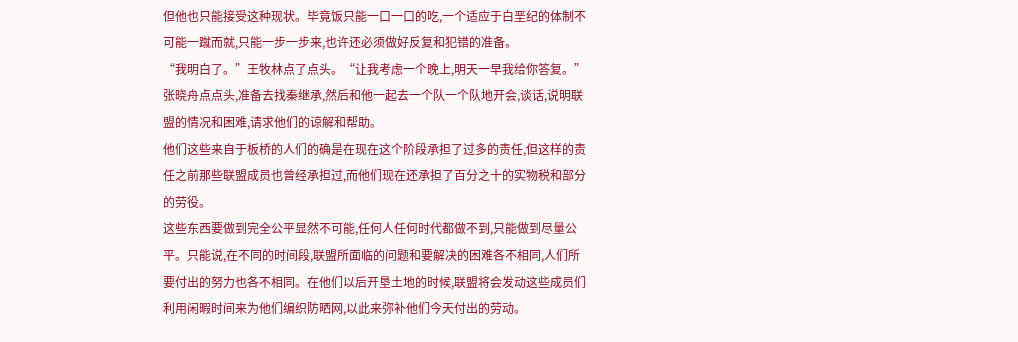但他也只能接受这种现状。毕竟饭只能一口一口的吃,一个适应于白垩纪的体制不可能一蹴而就,只能一步一步来,也许还必须做好反复和犯错的准备。
“我明白了。”王牧林点了点头。“让我考虑一个晚上,明天一早我给你答复。”
张晓舟点点头,准备去找秦继承,然后和他一起去一个队一个队地开会,谈话,说明联盟的情况和困难,请求他们的谅解和帮助。
他们这些来自于板桥的人们的确是在现在这个阶段承担了过多的责任,但这样的责任之前那些联盟成员也曾经承担过,而他们现在还承担了百分之十的实物税和部分的劳役。
这些东西要做到完全公平显然不可能,任何人任何时代都做不到,只能做到尽量公平。只能说,在不同的时间段,联盟所面临的问题和要解决的困难各不相同,人们所要付出的努力也各不相同。在他们以后开垦土地的时候,联盟将会发动这些成员们利用闲暇时间来为他们编织防晒网,以此来弥补他们今天付出的劳动。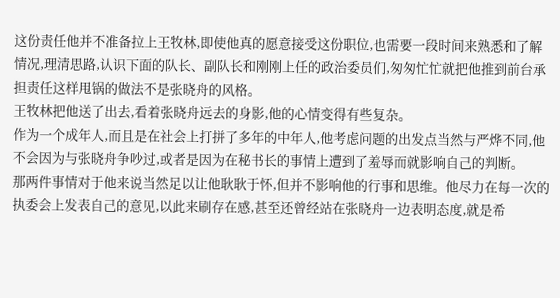这份责任他并不准备拉上王牧林,即使他真的愿意接受这份职位,也需要一段时间来熟悉和了解情况,理清思路,认识下面的队长、副队长和刚刚上任的政治委员们,匆匆忙忙就把他推到前台承担责任这样甩锅的做法不是张晓舟的风格。
王牧林把他送了出去,看着张晓舟远去的身影,他的心情变得有些复杂。
作为一个成年人,而且是在社会上打拼了多年的中年人,他考虑问题的出发点当然与严烨不同,他不会因为与张晓舟争吵过,或者是因为在秘书长的事情上遭到了羞辱而就影响自己的判断。
那两件事情对于他来说当然足以让他耿耿于怀,但并不影响他的行事和思维。他尽力在每一次的执委会上发表自己的意见,以此来刷存在感,甚至还曾经站在张晓舟一边表明态度,就是希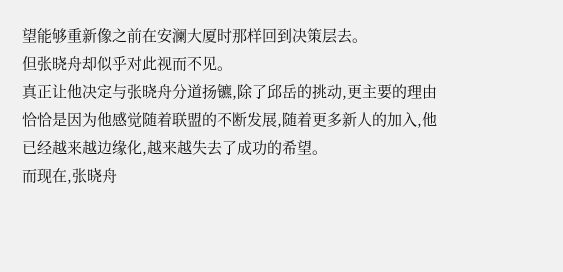望能够重新像之前在安澜大厦时那样回到决策层去。
但张晓舟却似乎对此视而不见。
真正让他决定与张晓舟分道扬镳,除了邱岳的挑动,更主要的理由恰恰是因为他感觉随着联盟的不断发展,随着更多新人的加入,他已经越来越边缘化,越来越失去了成功的希望。
而现在,张晓舟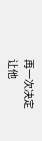再一次决定让他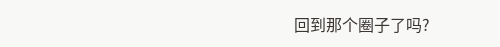回到那个圈子了吗?